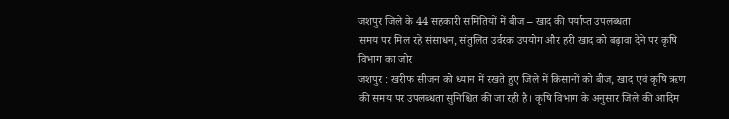जशपुर जिले के 44 सहकारी समितियों में बीज – खाद की पर्याप्त उपलब्धता
समय पर मिल रहे संसाधन, संतुलित उर्वरक उपयोग और हरी खाद को बढ़ावा देने पर कृषि विभाग का जोर
जशपुर : खरीफ सीजन को ध्यान में रखते हुए जिले में किसानों को बीज, खाद एवं कृषि ऋण की समय पर उपलब्धता सुनिश्चित की जा रही है। कृषि विभाग के अनुसार जिले की आदिम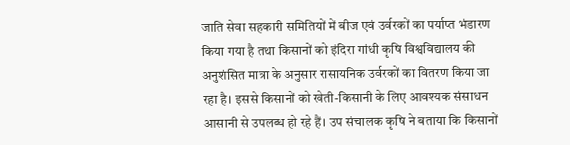जाति सेवा सहकारी समितियों में बीज एवं उर्वरकों का पर्याप्त भंडारण किया गया है तथा किसानों को इंदिरा गांधी कृषि विश्वविद्यालय की अनुशंसित मात्रा के अनुसार रासायनिक उर्वरकों का वितरण किया जा रहा है। इससे किसानों को खेती-किसानी के लिए आवश्यक संसाधन आसानी से उपलब्ध हो रहे हैं। उप संचालक कृषि ने बताया कि किसानों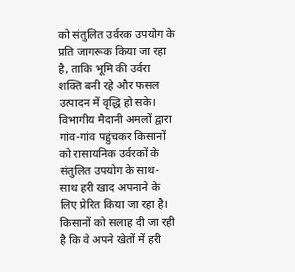को संतुलित उर्वरक उपयोग के प्रति जागरूक किया जा रहा है, ताकि भूमि की उर्वरा शक्ति बनी रहे और फसल उत्पादन में वृद्धि हो सके। विभागीय मैदानी अमलों द्वारा गांव-गांव पहुंचकर किसानों को रासायनिक उर्वरकों के संतुलित उपयोग के साथ-साथ हरी खाद अपनाने के लिए प्रेरित किया जा रहा है। किसानों को सलाह दी जा रही है कि वे अपने खेतों में हरी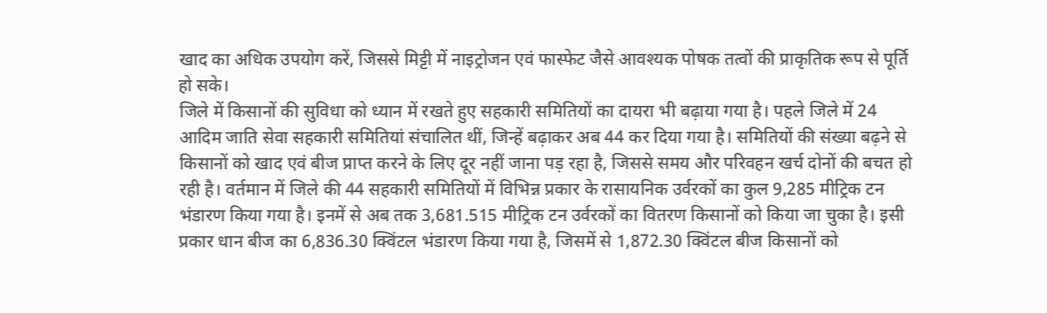खाद का अधिक उपयोग करें, जिससे मिट्टी में नाइट्रोजन एवं फास्फेट जैसे आवश्यक पोषक तत्वों की प्राकृतिक रूप से पूर्ति हो सके।
जिले में किसानों की सुविधा को ध्यान में रखते हुए सहकारी समितियों का दायरा भी बढ़ाया गया है। पहले जिले में 24 आदिम जाति सेवा सहकारी समितियां संचालित थीं, जिन्हें बढ़ाकर अब 44 कर दिया गया है। समितियों की संख्या बढ़ने से किसानों को खाद एवं बीज प्राप्त करने के लिए दूर नहीं जाना पड़ रहा है, जिससे समय और परिवहन खर्च दोनों की बचत हो रही है। वर्तमान में जिले की 44 सहकारी समितियों में विभिन्न प्रकार के रासायनिक उर्वरकों का कुल 9,285 मीट्रिक टन भंडारण किया गया है। इनमें से अब तक 3,681.515 मीट्रिक टन उर्वरकों का वितरण किसानों को किया जा चुका है। इसी प्रकार धान बीज का 6,836.30 क्विंटल भंडारण किया गया है, जिसमें से 1,872.30 क्विंटल बीज किसानों को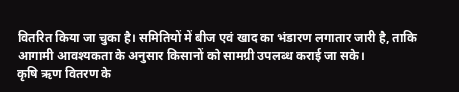वितरित किया जा चुका है। समितियों में बीज एवं खाद का भंडारण लगातार जारी है, ताकि आगामी आवश्यकता के अनुसार किसानों को सामग्री उपलब्ध कराई जा सके।
कृषि ऋण वितरण के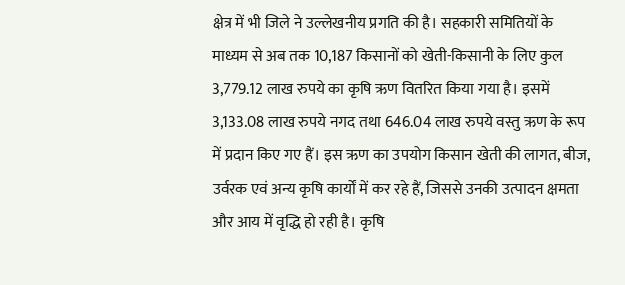क्षेत्र में भी जिले ने उल्लेखनीय प्रगति की है। सहकारी समितियों के माध्यम से अब तक 10,187 किसानों को खेती-किसानी के लिए कुल 3,779.12 लाख रुपये का कृषि ऋण वितरित किया गया है। इसमें 3,133.08 लाख रुपये नगद तथा 646.04 लाख रुपये वस्तु ऋण के रूप में प्रदान किए गए हैं। इस ऋण का उपयोग किसान खेती की लागत, बीज, उर्वरक एवं अन्य कृषि कार्यों में कर रहे हैं, जिससे उनकी उत्पादन क्षमता और आय में वृद्धि हो रही है। कृषि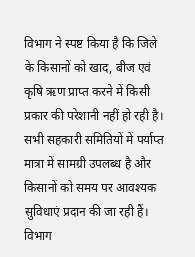विभाग ने स्पष्ट किया है कि जिले के किसानों को खाद, बीज एवं कृषि ऋण प्राप्त करने में किसी प्रकार की परेशानी नहीं हो रही है। सभी सहकारी समितियों में पर्याप्त मात्रा में सामग्री उपलब्ध है और किसानों को समय पर आवश्यक सुविधाएं प्रदान की जा रही हैं। विभाग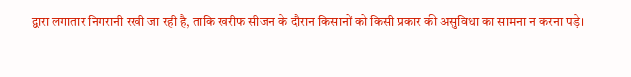द्वारा लगातार निगरानी रखी जा रही है, ताकि खरीफ सीजन के दौरान किसानों को किसी प्रकार की असुविधा का सामना न करना पड़े।